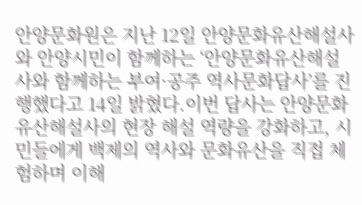안양문화원은 지난 12일 안양문화유산해설사와 안양시민이 함께하는 ‘안양문화유산해설사와 함께하는 부여·공주 역사문화답사’를 진행했다고 14일 밝혔다.이번 답사는 안양문화유산해설사의 현장 해설 역량을 강화하고, 시민들에게 백제의 역사와 문화유산을 직접 체험하며 이해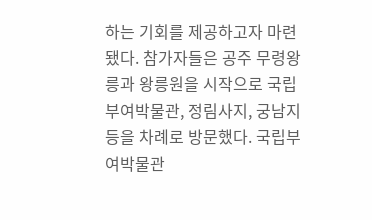하는 기회를 제공하고자 마련됐다. 참가자들은 공주 무령왕릉과 왕릉원을 시작으로 국립부여박물관, 정림사지, 궁남지 등을 차례로 방문했다. 국립부여박물관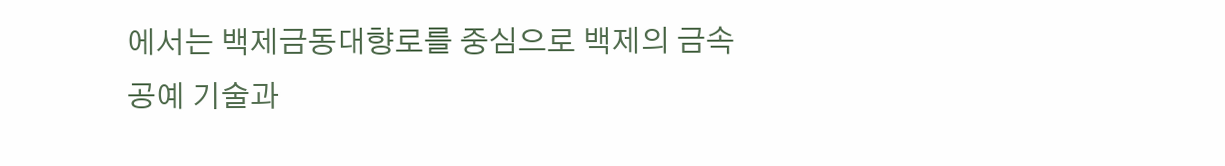에서는 백제금동대향로를 중심으로 백제의 금속공예 기술과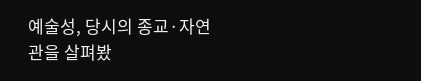예술성, 당시의 종교·자연관을 살펴봤